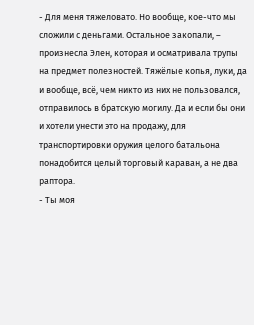- Для меня тяжеловато. Но вообще, кое-что мы сложили с деньгами. Остальное закопали, – произнесла Элен, которая и осматривала трупы на предмет полезностей. Тяжёлые копья, луки, да и вообще, всё, чем никто из них не пользовался, отправилось в братскую могилу. Да и если бы они и хотели унести это на продажу, для транспортировки оружия целого батальона понадобится целый торговый караван, а не два раптора.
- Ты моя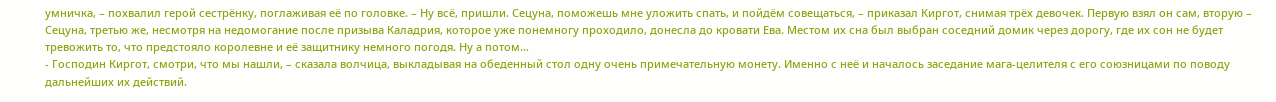умничка, – похвалил герой сестрёнку, поглаживая её по головке. – Ну всё, пришли. Сецуна, поможешь мне уложить спать, и пойдём совещаться, – приказал Киргот, снимая трёх девочек. Первую взял он сам, вторую – Сецуна, третью же, несмотря на недомогание после призыва Каладрия, которое уже понемногу проходило, донесла до кровати Ева. Местом их сна был выбран соседний домик через дорогу, где их сон не будет тревожить то, что предстояло королевне и её защитнику немного погодя. Ну а потом…
- Господин Киргот, смотри, что мы нашли, – сказала волчица, выкладывая на обеденный стол одну очень примечательную монету. Именно с неё и началось заседание мага-целителя с его союзницами по поводу дальнейших их действий.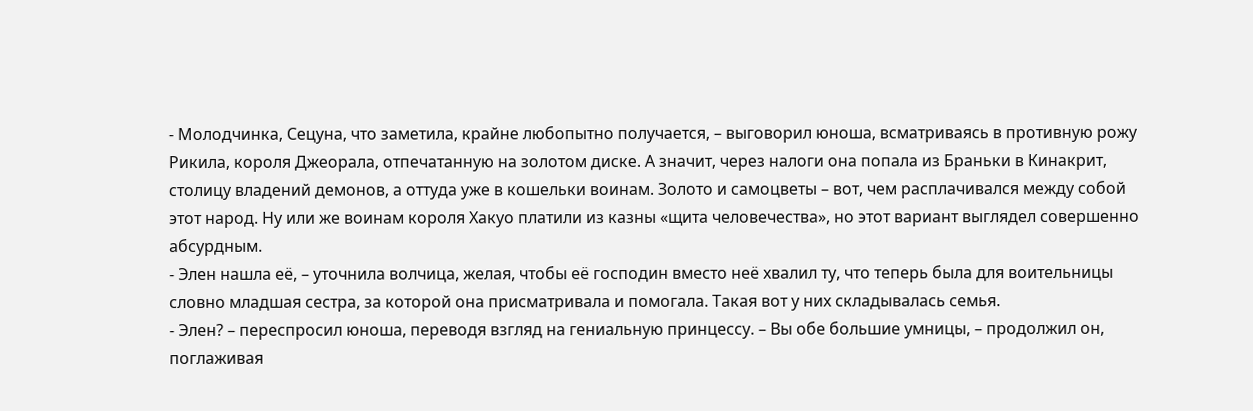- Молодчинка, Сецуна, что заметила, крайне любопытно получается, – выговорил юноша, всматриваясь в противную рожу Рикила, короля Джеорала, отпечатанную на золотом диске. А значит, через налоги она попала из Браньки в Кинакрит, столицу владений демонов, а оттуда уже в кошельки воинам. Золото и самоцветы – вот, чем расплачивался между собой этот народ. Ну или же воинам короля Хакуо платили из казны «щита человечества», но этот вариант выглядел совершенно абсурдным.
- Элен нашла её, – уточнила волчица, желая, чтобы её господин вместо неё хвалил ту, что теперь была для воительницы словно младшая сестра, за которой она присматривала и помогала. Такая вот у них складывалась семья.
- Элен? – переспросил юноша, переводя взгляд на гениальную принцессу. – Вы обе большие умницы, – продолжил он, поглаживая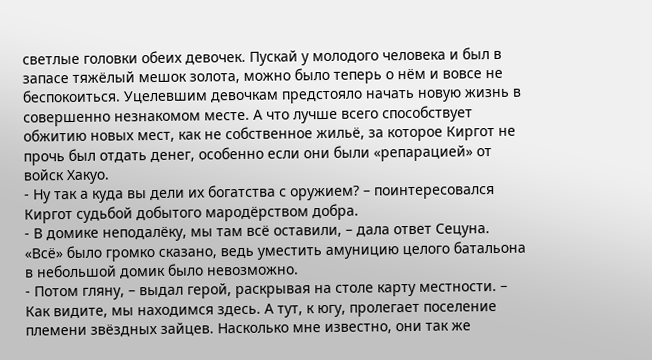светлые головки обеих девочек. Пускай у молодого человека и был в запасе тяжёлый мешок золота, можно было теперь о нём и вовсе не беспокоиться. Уцелевшим девочкам предстояло начать новую жизнь в совершенно незнакомом месте. А что лучше всего способствует обжитию новых мест, как не собственное жильё, за которое Киргот не прочь был отдать денег, особенно если они были «репарацией» от войск Хакуо.
- Ну так а куда вы дели их богатства с оружием? – поинтересовался Киргот судьбой добытого мародёрством добра.
- В домике неподалёку, мы там всё оставили, – дала ответ Сецуна. «Всё» было громко сказано, ведь уместить амуницию целого батальона в небольшой домик было невозможно.
- Потом гляну, – выдал герой, раскрывая на столе карту местности. – Как видите, мы находимся здесь. А тут, к югу, пролегает поселение племени звёздных зайцев. Насколько мне известно, они так же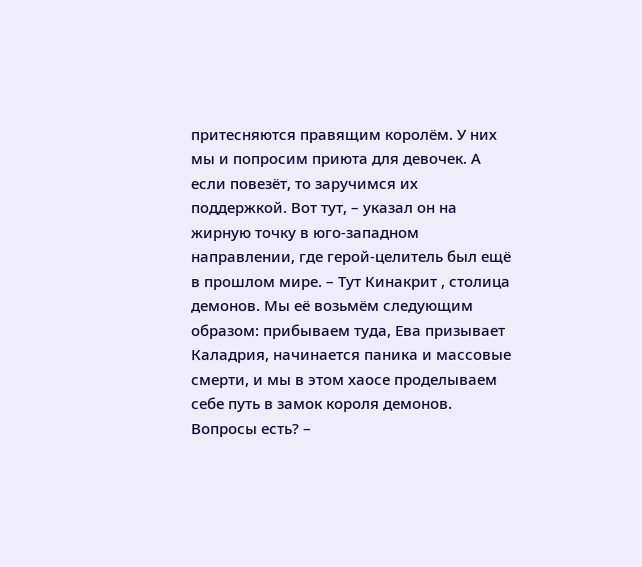притесняются правящим королём. У них мы и попросим приюта для девочек. А если повезёт, то заручимся их поддержкой. Вот тут, – указал он на жирную точку в юго-западном направлении, где герой-целитель был ещё в прошлом мире. – Тут Кинакрит , столица демонов. Мы её возьмём следующим образом: прибываем туда, Ева призывает Каладрия, начинается паника и массовые смерти, и мы в этом хаосе проделываем себе путь в замок короля демонов. Вопросы есть? –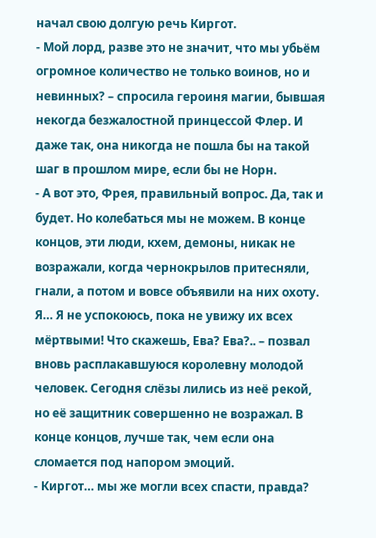начал свою долгую речь Киргот.
- Мой лорд, разве это не значит, что мы убьём огромное количество не только воинов, но и невинных? – спросила героиня магии, бывшая некогда безжалостной принцессой Флер. И даже так, она никогда не пошла бы на такой шаг в прошлом мире, если бы не Норн.
- А вот это, Фрея, правильный вопрос. Да, так и будет. Но колебаться мы не можем. В конце концов, эти люди, кхем, демоны, никак не возражали, когда чернокрылов притесняли, гнали, а потом и вовсе объявили на них охоту. Я… Я не успокоюсь, пока не увижу их всех мёртвыми! Что скажешь, Ева? Ева?.. – позвал вновь расплакавшуюся королевну молодой человек. Сегодня слёзы лились из неё рекой, но её защитник совершенно не возражал. В конце концов, лучше так, чем если она сломается под напором эмоций.
- Киргот… мы же могли всех спасти, правда?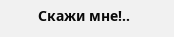Скажи мне!..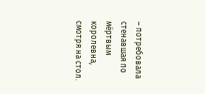– потребовала стенавшая по мёртвым королевна, смотря на стол.